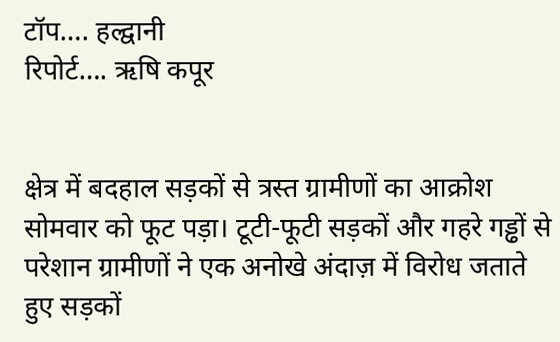टॉप…. हल्द्वानी
रिपोर्ट…. ऋषि कपूर


क्षेत्र में बदहाल सड़कों से त्रस्त ग्रामीणों का आक्रोश सोमवार को फूट पड़ा। टूटी-फूटी सड़कों और गहरे गड्ढों से परेशान ग्रामीणों ने एक अनोखे अंदाज़ में विरोध जताते हुए सड़कों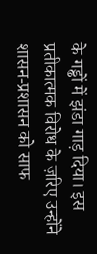के गड्ढों में झंडा गाड़ दिया। इस प्रतीकात्मक विरोध के ज़रिए उन्होंने शासन-प्रशासन को साफ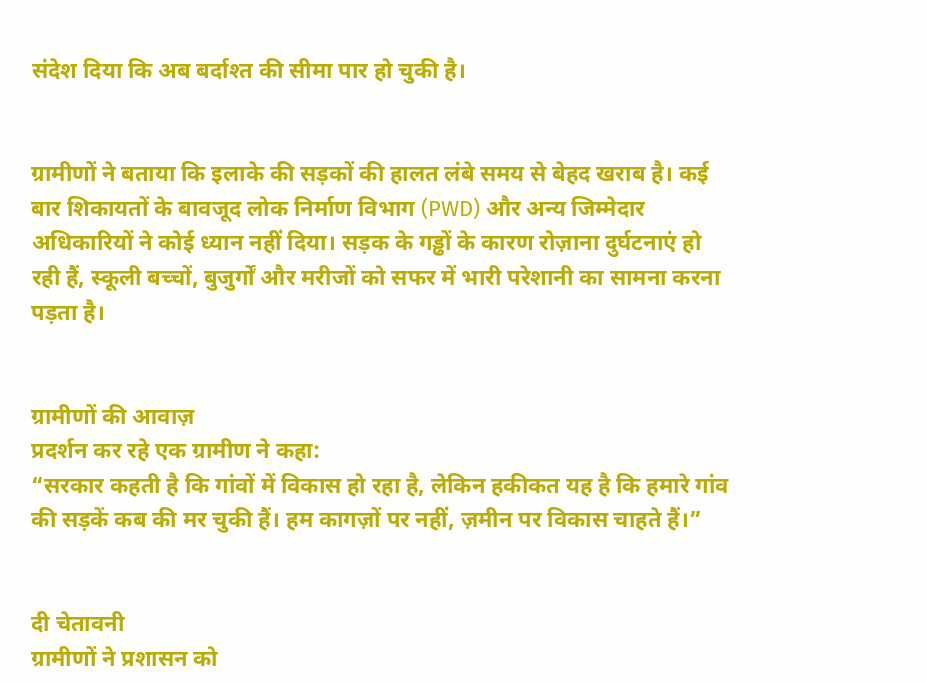संदेश दिया कि अब बर्दाश्त की सीमा पार हो चुकी है।


ग्रामीणों ने बताया कि इलाके की सड़कों की हालत लंबे समय से बेहद खराब है। कई बार शिकायतों के बावजूद लोक निर्माण विभाग (PWD) और अन्य जिम्मेदार अधिकारियों ने कोई ध्यान नहीं दिया। सड़क के गड्ढों के कारण रोज़ाना दुर्घटनाएं हो रही हैं, स्कूली बच्चों, बुजुर्गों और मरीजों को सफर में भारी परेशानी का सामना करना पड़ता है।


ग्रामीणों की आवाज़
प्रदर्शन कर रहे एक ग्रामीण ने कहा:
“सरकार कहती है कि गांवों में विकास हो रहा है, लेकिन हकीकत यह है कि हमारे गांव की सड़कें कब की मर चुकी हैं। हम कागज़ों पर नहीं, ज़मीन पर विकास चाहते हैं।”


दी चेतावनी
ग्रामीणों ने प्रशासन को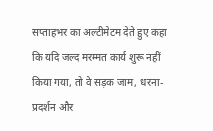सप्ताहभर का अल्टीमेटम देते हुए कहा कि यदि जल्द मरम्मत कार्य शुरू नहीं किया गया, तो वे सड़क जाम, धरना-प्रदर्शन और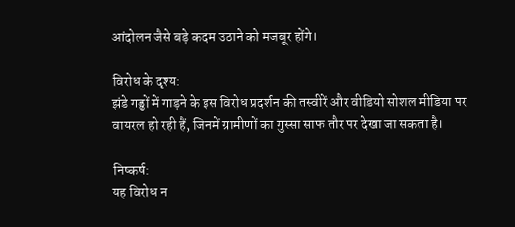आंदोलन जैसे बड़े कदम उठाने को मजबूर होंगे।

विरोध के दृश्य:
झंडे गड्ढों में गाड़ने के इस विरोध प्रदर्शन की तस्वीरें और वीडियो सोशल मीडिया पर वायरल हो रही हैं, जिनमें ग्रामीणों का गुस्सा साफ तौर पर देखा जा सकता है।

निष्कर्ष:
यह विरोध न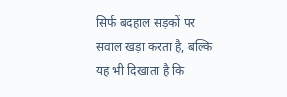सिर्फ बदहाल सड़कों पर सवाल खड़ा करता है, बल्कि यह भी दिखाता है कि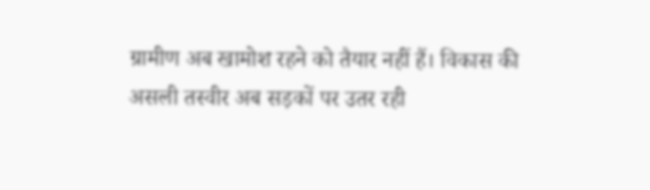ग्रामीण अब खामोश रहने को तैयार नहीं हैं। विकास की असली तस्वीर अब सड़कों पर उतर रही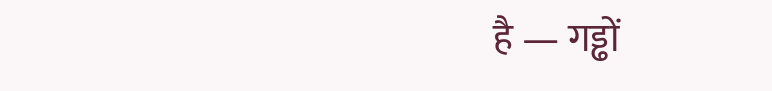है — गड्ढों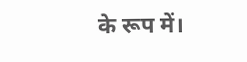के रूप में।